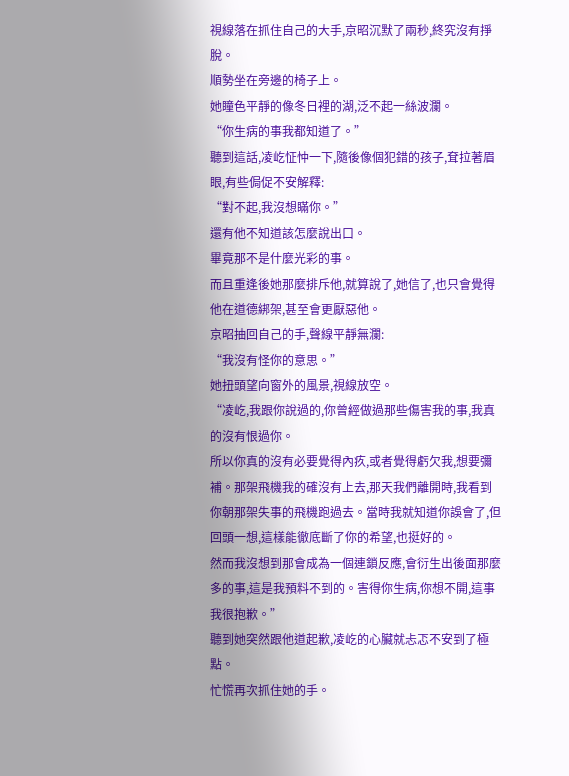視線落在抓住自己的大手,京昭沉默了兩秒,終究沒有掙脫。
順勢坐在旁邊的椅子上。
她瞳色平靜的像冬日裡的湖,泛不起一絲波瀾。
“你生病的事我都知道了。”
聽到這話,凌屹怔忡一下,隨後像個犯錯的孩子,耷拉著眉眼,有些侷促不安解釋:
“對不起,我沒想瞞你。”
還有他不知道該怎麼說出口。
畢竟那不是什麼光彩的事。
而且重逢後她那麼排斥他,就算說了,她信了,也只會覺得他在道德綁架,甚至會更厭惡他。
京昭抽回自己的手,聲線平靜無瀾:
“我沒有怪你的意思。”
她扭頭望向窗外的風景,視線放空。
“凌屹,我跟你說過的,你曾經做過那些傷害我的事,我真的沒有恨過你。
所以你真的沒有必要覺得內疚,或者覺得虧欠我,想要彌補。那架飛機我的確沒有上去,那天我們離開時,我看到你朝那架失事的飛機跑過去。當時我就知道你誤會了,但回頭一想,這樣能徹底斷了你的希望,也挺好的。
然而我沒想到那會成為一個連鎖反應,會衍生出後面那麼多的事,這是我預料不到的。害得你生病,你想不開,這事我很抱歉。”
聽到她突然跟他道起歉,凌屹的心臟就忐忑不安到了極點。
忙慌再次抓住她的手。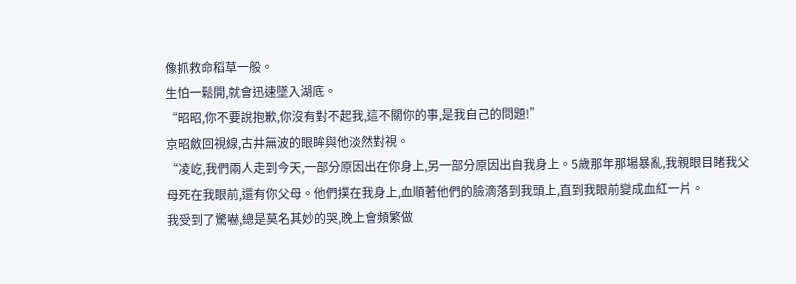像抓救命稻草一般。
生怕一鬆開,就會迅速墜入湖底。
“昭昭,你不要說抱歉,你沒有對不起我,這不關你的事,是我自己的問題!”
京昭斂回視線,古井無波的眼眸與他淡然對視。
“凌屹,我們兩人走到今天,一部分原因出在你身上,另一部分原因出自我身上。5歲那年那場暴亂,我親眼目睹我父母死在我眼前,還有你父母。他們撲在我身上,血順著他們的臉滴落到我頭上,直到我眼前變成血紅一片。
我受到了驚嚇,總是莫名其妙的哭,晚上會頻繁做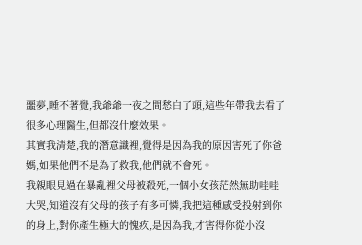噩夢,睡不著覺,我爺爺一夜之間愁白了頭,這些年帶我去看了很多心理醫生,但都沒什麼效果。
其實我清楚,我的潛意識裡,覺得是因為我的原因害死了你爸媽,如果他們不是為了救我,他們就不會死。
我親眼見過在暴亂裡父母被殺死,一個小女孩茫然無助哇哇大哭,知道沒有父母的孩子有多可憐,我把這種感受投射到你的身上,對你產生極大的愧疚,是因為我,才害得你從小沒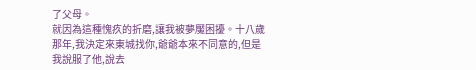了父母。
就因為這種愧疚的折磨,讓我被夢魘困擾。十八歲那年,我決定來東城找你,爺爺本來不同意的,但是我說服了他,說去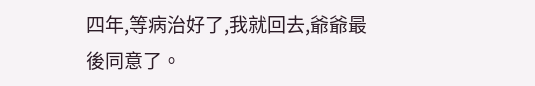四年,等病治好了,我就回去,爺爺最後同意了。